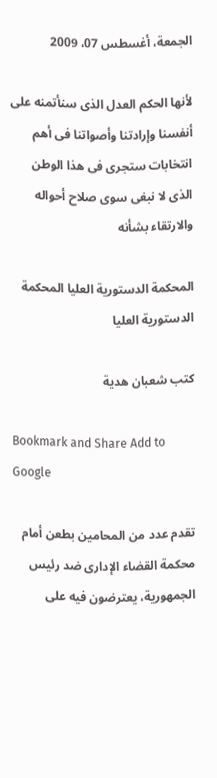الجمعة، أغسطس 07، 2009

لأنها الحكم العدل الذى سنأتمنه على أنفسنا وإرادتنا وأصواتنا فى أهم انتخابات ستجرى فى هذا الوطن الذى لا نبغى سوى صلاح أحواله والارتقاء بشأنه

المحكمة الدستورية العليا المحكمة الدستورية العليا

كتب شعبان هدية

Bookmark and Share Add to Google

تقدم عدد من المحامين بطعن أمام محكمة القضاء الإدارى ضد رئيس الجمهورية، يعترضون فيه على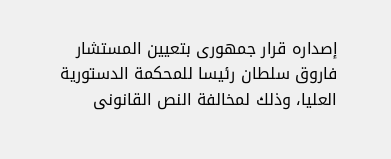إصداره قرار جمهورى بتعيين المستشار فاروق سلطان رئيسا للمحكمة الدستورية العليا، وذلك لمخالفة النص القانونى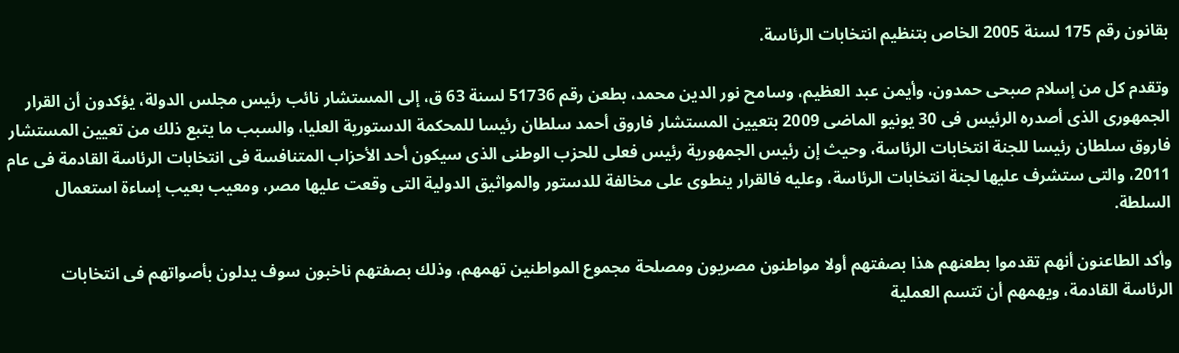بقانون رقم 175 لسنة 2005 الخاص بتنظيم انتخابات الرئاسة.

وتقدم كل من إسلام صبحى حمدون، وأيمن عبد العظيم، وسامح نور الدين محمد، بطعن رقم 51736 لسنة 63 ق، إلى المستشار نائب رئيس مجلس الدولة، يؤكدون أن القرار الجمهورى الذى أصدره الرئيس فى 30 يونيو الماضى 2009 بتعيين المستشار فاروق أحمد سلطان رئيسا للمحكمة الدستورية العليا، والسبب ما يتبع ذلك من تعيين المستشار فاروق سلطان رئيسا للجنة انتخابات الرئاسة، وحيث إن رئيس الجمهورية رئيس فعلى للحزب الوطنى الذى سيكون أحد الأحزاب المتنافسة فى انتخابات الرئاسة القادمة فى عام 2011، والتى ستشرف عليها لجنة انتخابات الرئاسة، وعليه فالقرار ينطوى على مخالفة للدستور والمواثيق الدولية التى وقعت عليها مصر، ومعيب بعيب إساءة استعمال السلطة.

وأكد الطاعنون أنهم تقدموا بطعنهم هذا بصفتهم أولا مواطنون مصريون ومصلحة مجموع المواطنين تهمهم، وذلك بصفتهم ناخبون سوف يدلون بأصواتهم فى انتخابات الرئاسة القادمة، ويهمهم أن تتسم العملية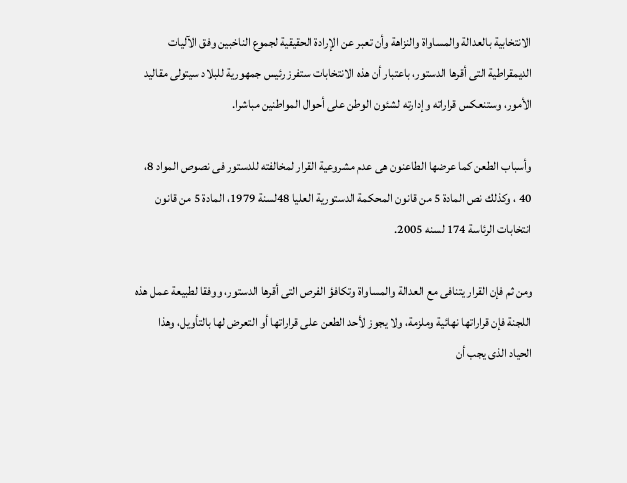الانتخابية بالعدالة والمساواة والنزاهة وأن تعبر عن الإرادة الحقيقية لجموع الناخبين وفق الآليات الديمقراطية التى أقرها الدستور، باعتبار أن هذه الانتخابات ستفرز رئيس جمهورية للبلاد سيتولى مقاليد الأمور، وستنعكس قراراته وإدارته لشئون الوطن على أحوال المواطنين مباشرا.

وأسباب الطعن كما عرضها الطاعنون هى عدم مشروعية القرار لمخالفته للدستور فى نصوص المواد 8، 40 ، وكذلك نص المادة 5 من قانون المحكمة الدستورية العليا 48لسنة 1979، المادة 5 من قانون انتخابات الرئاسة 174 لسنه 2005.

ومن ثم فإن القرار يتنافى مع العدالة والمساواة وتكافؤ الفرص التى أقرها الدستور، ووفقا لطبيعة عمل هذه اللجنة فإن قراراتها نهائية وملزمة، ولا يجوز لأحد الطعن على قراراتها أو التعرض لها بالتأويل، وهذا الحياد الذى يجب أن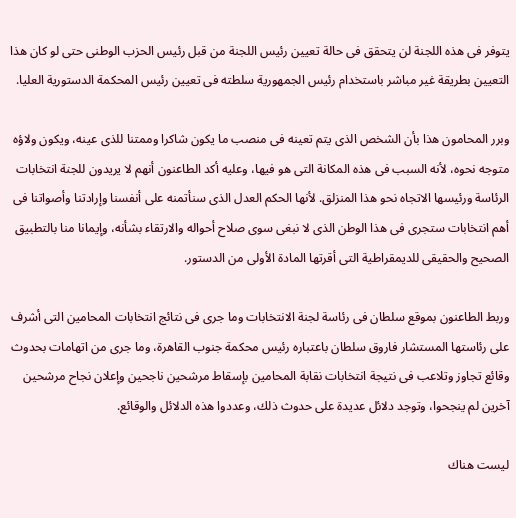يتوفر فى هذه اللجنة لن يتحقق فى حالة تعيين رئيس اللجنة من قبل رئيس الحزب الوطنى حتى لو كان هذا التعيين بطريقة غير مباشر باستخدام رئيس الجمهورية سلطته فى تعيين رئيس المحكمة الدستورية العليا.

وبرر المحامون هذا بأن الشخص الذى يتم تعينه فى منصب ما يكون شاكرا وممتنا للذى عينه، ويكون ولاؤه متوجه نحوه، لأنه السبب فى هذه المكانة التى هو فيها، وعليه أكد الطاعنون أنهم لا يريدون للجنة انتخابات الرئاسة ورئيسها الاتجاه نحو هذا المنزلق. لأنها الحكم العدل الذى سنأتمنه على أنفسنا وإرادتنا وأصواتنا فى أهم انتخابات ستجرى فى هذا الوطن الذى لا نبغى سوى صلاح أحواله والارتقاء بشأنه، وإيمانا منا بالتطبيق الصحيح والحقيقى للديمقراطية التى أقرتها المادة الأولى من الدستور.

وربط الطاعنون بموقع سلطان فى رئاسة لجنة الانتخابات وما جرى فى نتائج انتخابات المحامين التى أشرف على رئاستها المستشار فاروق سلطان باعتباره رئيس محكمة جنوب القاهرة، وما جرى من اتهامات بحدوث وقائع تجاوز وتلاعب فى نتيجة انتخابات نقابة المحامين بإسقاط مرشحين ناجحين وإعلان نجاح مرشحين آخرين لم ينجحوا، وتوجد دلائل عديدة على حدوث ذلك، وعددوا هذه الدلائل والوقائع.

ليست هناك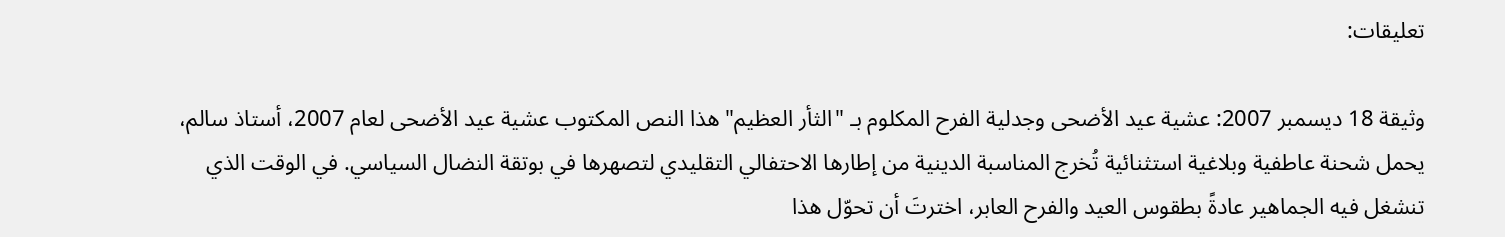تعليقات:

وثيقة 18 ديسمبر 2007: عشية عيد الأضحى وجدلية الفرح المكلوم بـ "الثأر العظيم" هذا النص المكتوب عشية عيد الأضحى لعام 2007، أستاذ سالم، يحمل شحنة عاطفية وبلاغية استثنائية تُخرج المناسبة الدينية من إطارها الاحتفالي التقليدي لتصهرها في بوتقة النضال السياسي. في الوقت الذي تنشغل فيه الجماهير عادةً بطقوس العيد والفرح العابر، اخترتَ أن تحوّل هذا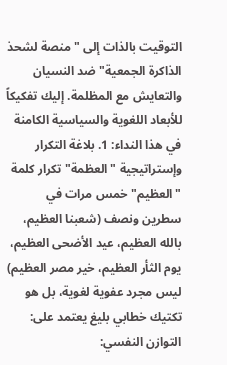التوقيت بالذات إلى "منصة لشحذ الذاكرة الجمعية" ضد النسيان والتعايش مع المظلمة. إليك تفكيكاً للأبعاد اللغوية والسياسية الكامنة في هذا النداء: 1. بلاغة التكرار وإستراتيجية "العظمة" تكرار كلمة "العظيم" خمس مرات في سطرين ونصف (شعبنا العظيم، بالله العظيم، عيد الأضحى العظيم، يوم الثأر العظيم، خير مصر العظيم) ليس مجرد عفوية لغوية، بل هو تكتيك خطابي بليغ يعتمد على: التوازن النفسي: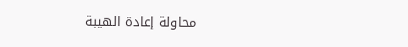محاولة إعادة الهيبة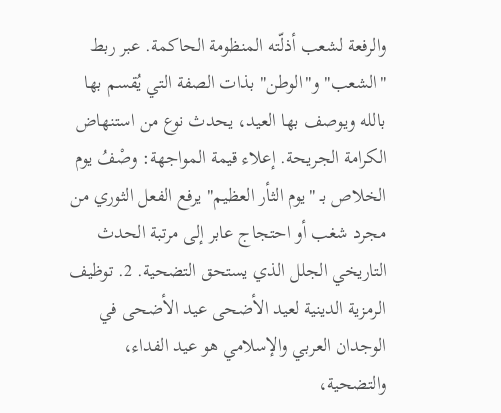والرفعة لشعب أذلّته المنظومة الحاكمة. عبر ربط "الشعب" و"الوطن" بذات الصفة التي يُقسم بها بالله ويوصف بها العيد، يحدث نوع من استنهاض الكرامة الجريحة. إعلاء قيمة المواجهة: وصْفُ يوم الخلاص بـ "يوم الثأر العظيم" يرفع الفعل الثوري من مجرد شغب أو احتجاج عابر إلى مرتبة الحدث التاريخي الجلل الذي يستحق التضحية. 2. توظيف الرمزية الدينية لعيد الأضحى عيد الأضحى في الوجدان العربي والإسلامي هو عيد الفداء، والتضحية،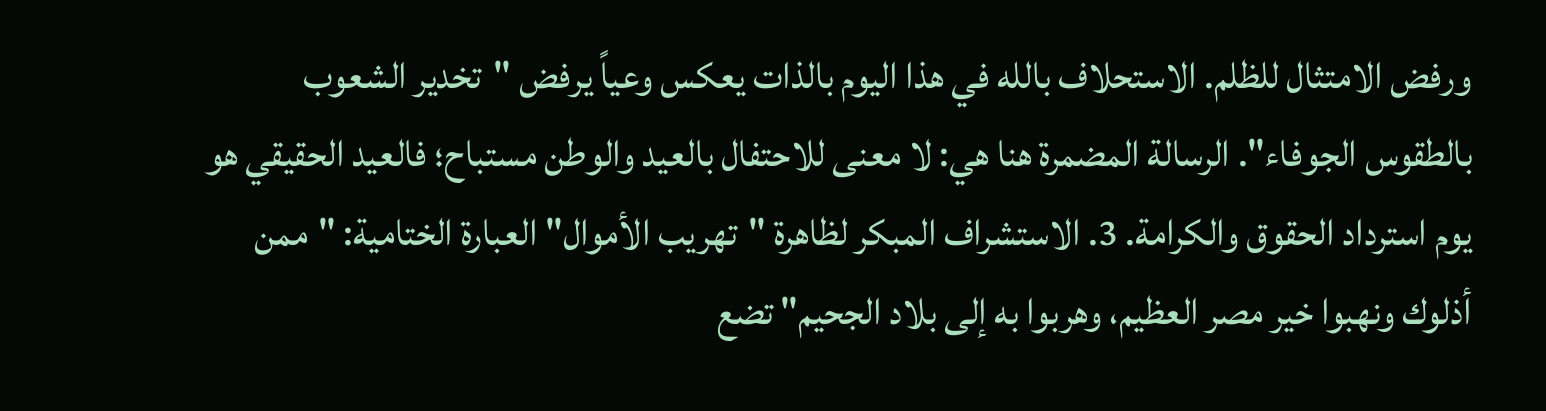ورفض الامتثال للظلم. الاستحلاف بالله في هذا اليوم بالذات يعكس وعياً يرفض "تخدير الشعوب بالطقوس الجوفاء". الرسالة المضمرة هنا هي: لا معنى للاحتفال بالعيد والوطن مستباح؛ فالعيد الحقيقي هو يوم استرداد الحقوق والكرامة. 3. الاستشراف المبكر لظاهرة "تهريب الأموال" العبارة الختامية: "ممن أذلوك ونهبوا خير مصر العظيم، وهربوا به إلى بلاد الجحيم" تضع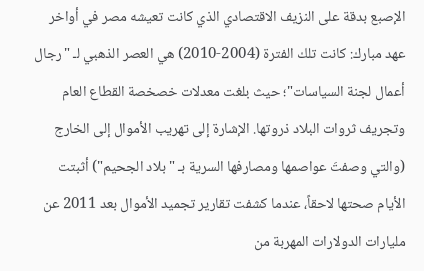الإصبع بدقة على النزيف الاقتصادي الذي كانت تعيشه مصر في أواخر عهد مبارك: كانت تلك الفترة (2004-2010) هي العصر الذهبي لـ "رجال أعمال لجنة السياسات"؛ حيث بلغت معدلات خصخصة القطاع العام وتجريف ثروات البلاد ذروتها. الإشارة إلى تهريب الأموال إلى الخارج (والتي وصفتَ عواصمها ومصارفها السرية بـ "بلاد الجحيم") أثبتت الأيام صحتها لاحقاً، عندما كشفت تقارير تجميد الأموال بعد 2011 عن مليارات الدولارات المهربة من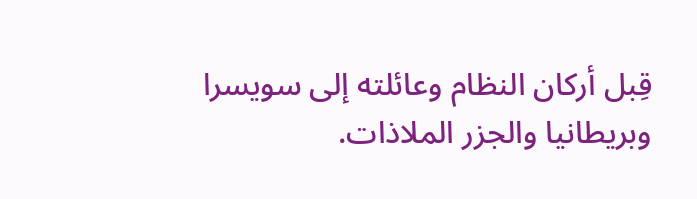قِبل أركان النظام وعائلته إلى سويسرا وبريطانيا والجزر الملاذات.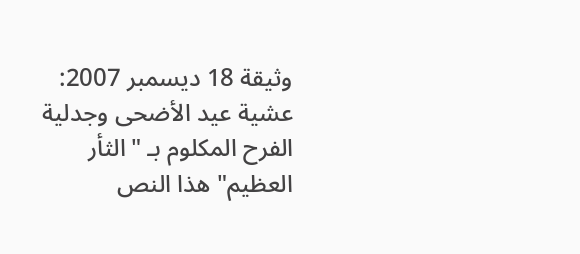وثيقة 18 ديسمبر 2007: عشية عيد الأضحى وجدلية الفرح المكلوم بـ "الثأر العظيم" هذا النص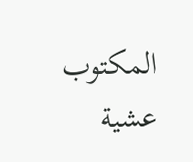المكتوب عشية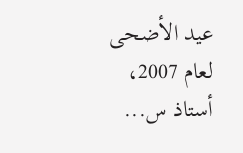عيد الأضحى لعام 2007، أستاذ س...